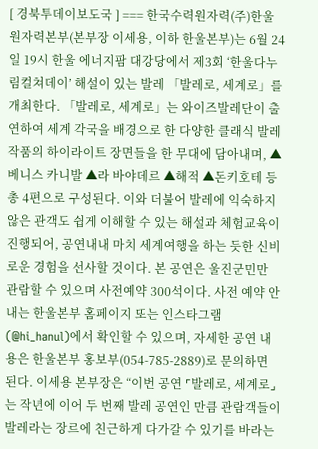[ 경북투데이보도국 ] === 한국수력원자력(주)한울원자력본부(본부장 이세용, 이하 한울본부)는 6월 24일 19시 한울 에너지팜 대강당에서 제3회 ‘한울다누림컬쳐데이’ 해설이 있는 발레 「발레로, 세계로」를 개최한다. 「발레로, 세계로」는 와이즈발레단이 출연하여 세계 각국을 배경으로 한 다양한 클래식 발레 작품의 하이라이트 장면들을 한 무대에 담아내며, ▲베니스 카니발 ▲라 바야데르 ▲해적 ▲돈키호테 등 총 4편으로 구성된다. 이와 더불어 발레에 익숙하지 않은 관객도 쉽게 이해할 수 있는 해설과 체험교육이 진행되어, 공연내내 마치 세계여행을 하는 듯한 신비로운 경험을 선사할 것이다. 본 공연은 울진군민만 관람할 수 있으며 사전예약 300석이다. 사전 예약 안내는 한울본부 홈페이지 또는 인스타그램(@hi_hanul)에서 확인할 수 있으며, 자세한 공연 내용은 한울본부 홍보부(054-785-2889)로 문의하면 된다. 이세용 본부장은 “이번 공연 ⌜발레로, 세계로⌟는 작년에 이어 두 번째 발레 공연인 만큼 관람객들이 발레라는 장르에 친근하게 다가갈 수 있기를 바라는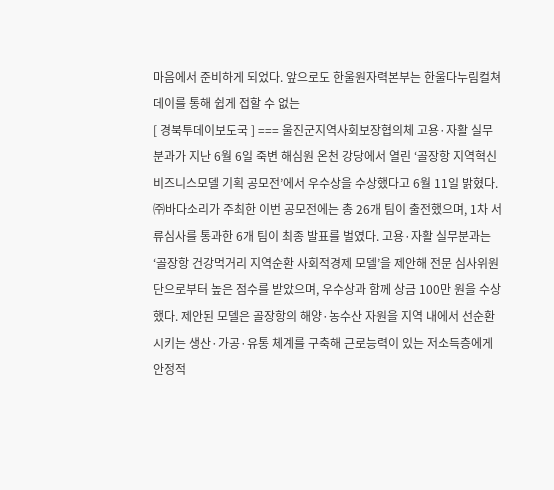마음에서 준비하게 되었다. 앞으로도 한울원자력본부는 한울다누림컬쳐데이를 통해 쉽게 접할 수 없는
[ 경북투데이보도국 ] === 울진군지역사회보장협의체 고용·자활 실무분과가 지난 6월 6일 죽변 해심원 온천 강당에서 열린 ‘골장항 지역혁신 비즈니스모델 기획 공모전’에서 우수상을 수상했다고 6월 11일 밝혔다. ㈜바다소리가 주최한 이번 공모전에는 총 26개 팀이 출전했으며, 1차 서류심사를 통과한 6개 팀이 최종 발표를 벌였다. 고용·자활 실무분과는 ‘골장항 건강먹거리 지역순환 사회적경제 모델’을 제안해 전문 심사위원단으로부터 높은 점수를 받았으며, 우수상과 함께 상금 100만 원을 수상했다. 제안된 모델은 골장항의 해양·농수산 자원을 지역 내에서 선순환시키는 생산·가공·유통 체계를 구축해 근로능력이 있는 저소득층에게 안정적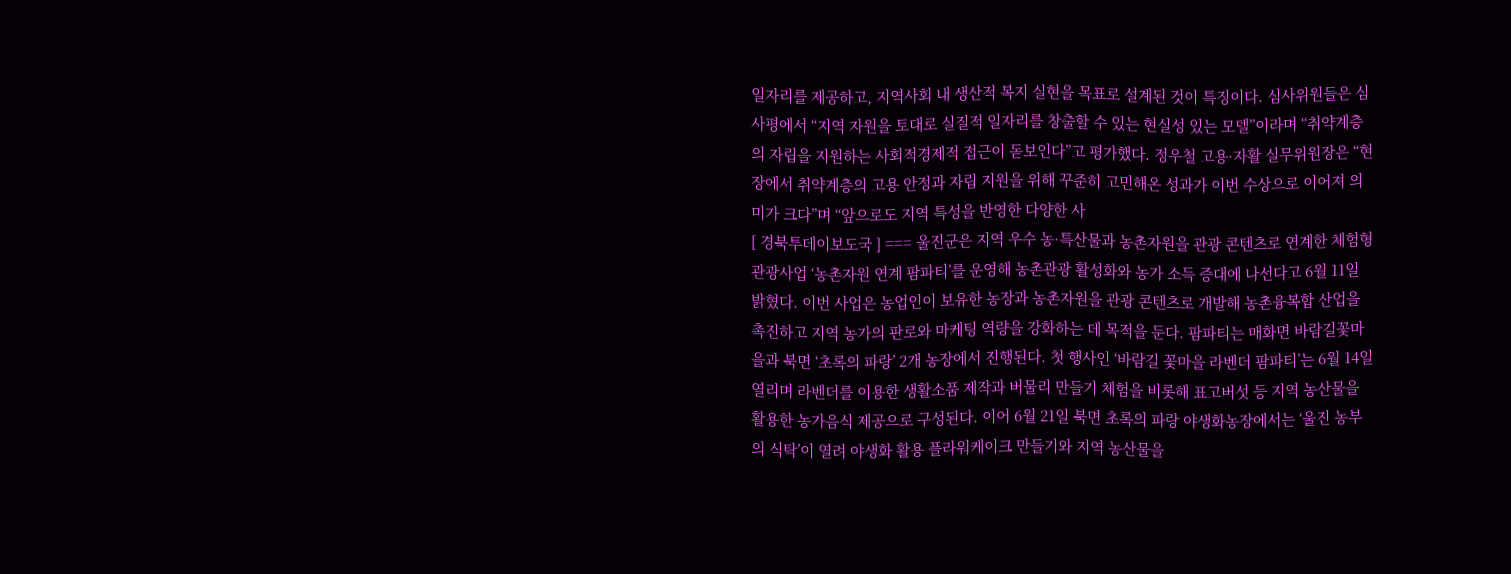일자리를 제공하고, 지역사회 내 생산적 복지 실현을 목표로 설계된 것이 특징이다. 심사위원들은 심사평에서 “지역 자원을 토대로 실질적 일자리를 창출할 수 있는 현실성 있는 모델”이라며 “취약계층의 자립을 지원하는 사회적경제적 접근이 돋보인다”고 평가했다. 정우철 고용·자활 실무위원장은 “현장에서 취약계층의 고용 안정과 자립 지원을 위해 꾸준히 고민해온 성과가 이번 수상으로 이어져 의미가 크다”며 “앞으로도 지역 특성을 반영한 다양한 사
[ 경북투데이보도국 ] === 울진군은 지역 우수 농·특산물과 농촌자원을 관광 콘텐츠로 연계한 체험형 관광사업 ‘농촌자원 연계 팜파티’를 운영해 농촌관광 활성화와 농가 소득 증대에 나선다고 6월 11일 밝혔다. 이번 사업은 농업인이 보유한 농장과 농촌자원을 관광 콘텐츠로 개발해 농촌융복합 산업을 촉진하고 지역 농가의 판로와 마케팅 역량을 강화하는 데 목적을 둔다. 팜파티는 매화면 바람길꽃마을과 북면 ‘초록의 파랑’ 2개 농장에서 진행된다. 첫 행사인 ‘바람길 꽃마을 라벤더 팜파티’는 6월 14일 열리며 라벤더를 이용한 생활소품 제작과 버물리 만들기 체험을 비롯해 표고버섯 등 지역 농산물을 활용한 농가음식 제공으로 구성된다. 이어 6월 21일 북면 초록의 파랑 야생화농장에서는 ‘울진 농부의 식탁’이 열려 야생화 활용 플라워케이크 만들기와 지역 농산물을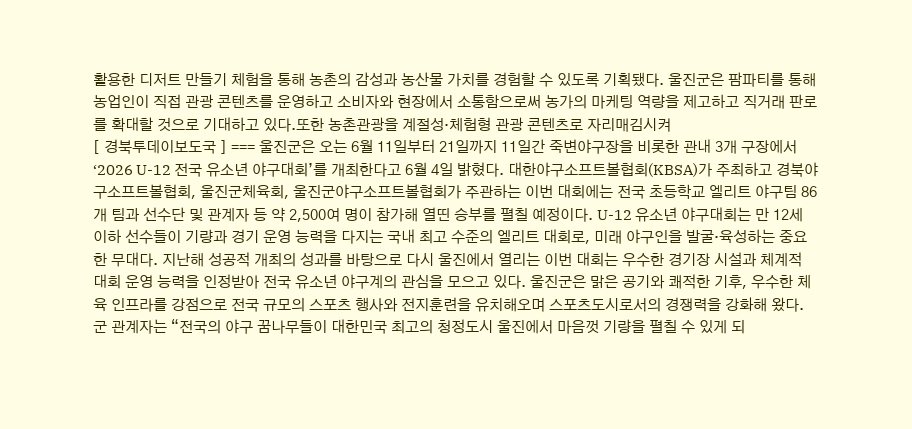활용한 디저트 만들기 체험을 통해 농촌의 감성과 농산물 가치를 경험할 수 있도록 기획됐다. 울진군은 팜파티를 통해 농업인이 직접 관광 콘텐츠를 운영하고 소비자와 현장에서 소통함으로써 농가의 마케팅 역량을 제고하고 직거래 판로를 확대할 것으로 기대하고 있다.또한 농촌관광을 계절성·체험형 관광 콘텐츠로 자리매김시켜
[ 경북투데이보도국 ] === 울진군은 오는 6월 11일부터 21일까지 11일간 죽변야구장을 비롯한 관내 3개 구장에서 ‘2026 U-12 전국 유소년 야구대회’를 개최한다고 6월 4일 밝혔다. 대한야구소프트볼협회(KBSA)가 주최하고 경북야구소프트볼협회, 울진군체육회, 울진군야구소프트볼협회가 주관하는 이번 대회에는 전국 초등학교 엘리트 야구팀 86개 팀과 선수단 및 관계자 등 약 2,500여 명이 참가해 열띤 승부를 펼칠 예정이다. U-12 유소년 야구대회는 만 12세 이하 선수들이 기량과 경기 운영 능력을 다지는 국내 최고 수준의 엘리트 대회로, 미래 야구인을 발굴·육성하는 중요한 무대다. 지난해 성공적 개최의 성과를 바탕으로 다시 울진에서 열리는 이번 대회는 우수한 경기장 시설과 체계적 대회 운영 능력을 인정받아 전국 유소년 야구계의 관심을 모으고 있다. 울진군은 맑은 공기와 쾌적한 기후, 우수한 체육 인프라를 강점으로 전국 규모의 스포츠 행사와 전지훈련을 유치해오며 스포츠도시로서의 경쟁력을 강화해 왔다. 군 관계자는 “전국의 야구 꿈나무들이 대한민국 최고의 청정도시 울진에서 마음껏 기량을 펼칠 수 있게 되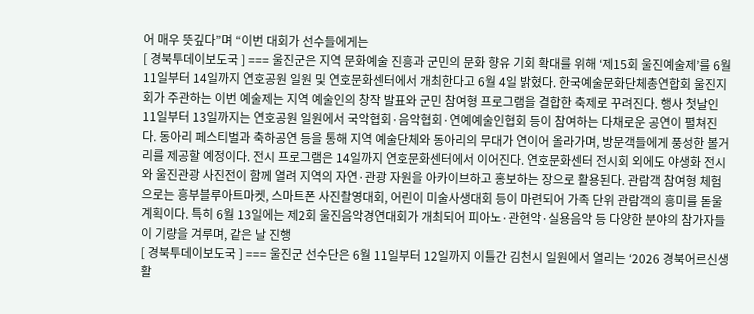어 매우 뜻깊다”며 “이번 대회가 선수들에게는
[ 경북투데이보도국 ] === 울진군은 지역 문화예술 진흥과 군민의 문화 향유 기회 확대를 위해 ‘제15회 울진예술제’를 6월 11일부터 14일까지 연호공원 일원 및 연호문화센터에서 개최한다고 6월 4일 밝혔다. 한국예술문화단체총연합회 울진지회가 주관하는 이번 예술제는 지역 예술인의 창작 발표와 군민 참여형 프로그램을 결합한 축제로 꾸려진다. 행사 첫날인 11일부터 13일까지는 연호공원 일원에서 국악협회·음악협회·연예예술인협회 등이 참여하는 다채로운 공연이 펼쳐진다. 동아리 페스티벌과 축하공연 등을 통해 지역 예술단체와 동아리의 무대가 연이어 올라가며, 방문객들에게 풍성한 볼거리를 제공할 예정이다. 전시 프로그램은 14일까지 연호문화센터에서 이어진다. 연호문화센터 전시회 외에도 야생화 전시와 울진관광 사진전이 함께 열려 지역의 자연·관광 자원을 아카이브하고 홍보하는 장으로 활용된다. 관람객 참여형 체험으로는 흥부블루아트마켓, 스마트폰 사진촬영대회, 어린이 미술사생대회 등이 마련되어 가족 단위 관람객의 흥미를 돋울 계획이다. 특히 6월 13일에는 제2회 울진음악경연대회가 개최되어 피아노·관현악·실용음악 등 다양한 분야의 참가자들이 기량을 겨루며, 같은 날 진행
[ 경북투데이보도국 ] === 울진군 선수단은 6월 11일부터 12일까지 이틀간 김천시 일원에서 열리는 ‘2026 경북어르신생활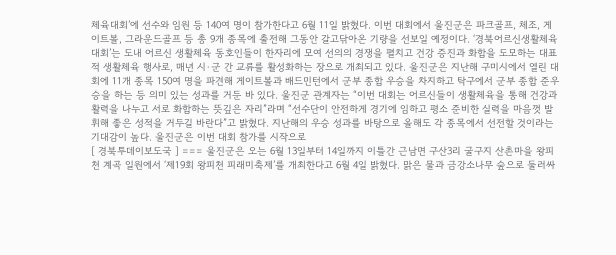체육대회’에 선수와 임원 등 140여 명이 참가한다고 6월 11일 밝혔다. 이번 대회에서 울진군은 파크골프, 체조, 게이트볼, 그라운드골프 등 총 9개 종목에 출전해 그동안 갈고닦아온 기량을 선보일 예정이다. ‘경북어르신생활체육대회’는 도내 어르신 생활체육 동호인들이 한자리에 모여 선의의 경쟁을 펼치고 건강 증진과 화합을 도모하는 대표적 생활체육 행사로, 매년 시·군 간 교류를 활성화하는 장으로 개최되고 있다. 울진군은 지난해 구미시에서 열린 대회에 11개 종목 150여 명을 파견해 게이트볼과 배드민턴에서 군부 종합 우승을 차지하고 탁구에서 군부 종합 준우승을 하는 등 의미 있는 성과를 거둔 바 있다. 울진군 관계자는 “이번 대회는 어르신들이 생활체육을 통해 건강과 활력을 나누고 서로 화합하는 뜻깊은 자리”라며 “선수단이 안전하게 경기에 임하고 평소 준비한 실력을 마음껏 발휘해 좋은 성적을 거두길 바란다”고 밝혔다. 지난해의 우승 성과를 바탕으로 올해도 각 종목에서 선전할 것이라는 기대감이 높다. 울진군은 이번 대회 참가를 시작으로
[ 경북투데이보도국 ] === 울진군은 오는 6월 13일부터 14일까지 이틀간 근남면 구산3리 굴구지 산촌마을 왕피천 계곡 일원에서 ‘제19회 왕피천 피래미축제’를 개최한다고 6월 4일 밝혔다. 맑은 물과 금강소나무 숲으로 둘러싸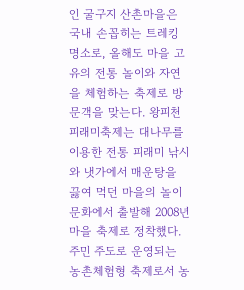인 굴구지 산촌마을은 국내 손꼽히는 트레킹 명소로, 올해도 마을 고유의 전통 놀이와 자연을 체험하는 축제로 방문객을 맞는다. 왕피천 피래미축제는 대나무를 이용한 전통 피래미 낚시와 냇가에서 매운탕을 끓여 먹던 마을의 놀이 문화에서 출발해 2008년 마을 축제로 정착했다. 주민 주도로 운영되는 농촌체험형 축제로서 농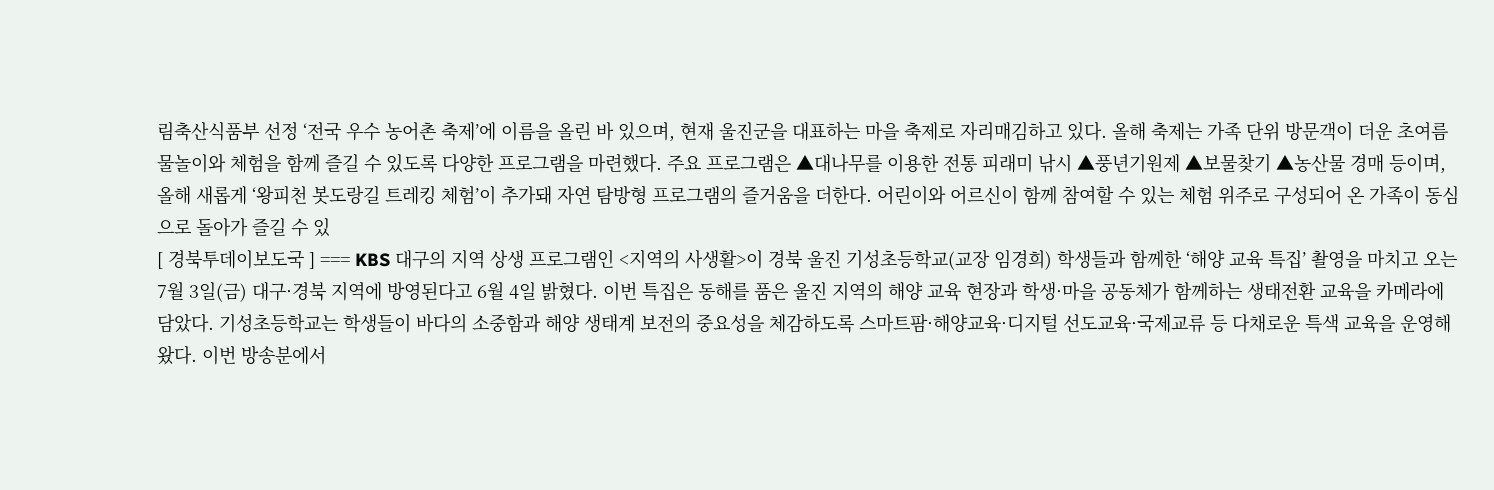림축산식품부 선정 ‘전국 우수 농어촌 축제’에 이름을 올린 바 있으며, 현재 울진군을 대표하는 마을 축제로 자리매김하고 있다. 올해 축제는 가족 단위 방문객이 더운 초여름 물놀이와 체험을 함께 즐길 수 있도록 다양한 프로그램을 마련했다. 주요 프로그램은 ▲대나무를 이용한 전통 피래미 낚시 ▲풍년기원제 ▲보물찾기 ▲농산물 경매 등이며, 올해 새롭게 ‘왕피천 봇도랑길 트레킹 체험’이 추가돼 자연 탐방형 프로그램의 즐거움을 더한다. 어린이와 어르신이 함께 참여할 수 있는 체험 위주로 구성되어 온 가족이 동심으로 돌아가 즐길 수 있
[ 경북투데이보도국 ] === KBS 대구의 지역 상생 프로그램인 <지역의 사생활>이 경북 울진 기성초등학교(교장 임경희) 학생들과 함께한 ‘해양 교육 특집’ 촬영을 마치고 오는 7월 3일(금) 대구·경북 지역에 방영된다고 6월 4일 밝혔다. 이번 특집은 동해를 품은 울진 지역의 해양 교육 현장과 학생·마을 공동체가 함께하는 생태전환 교육을 카메라에 담았다. 기성초등학교는 학생들이 바다의 소중함과 해양 생태계 보전의 중요성을 체감하도록 스마트팜·해양교육·디지털 선도교육·국제교류 등 다채로운 특색 교육을 운영해 왔다. 이번 방송분에서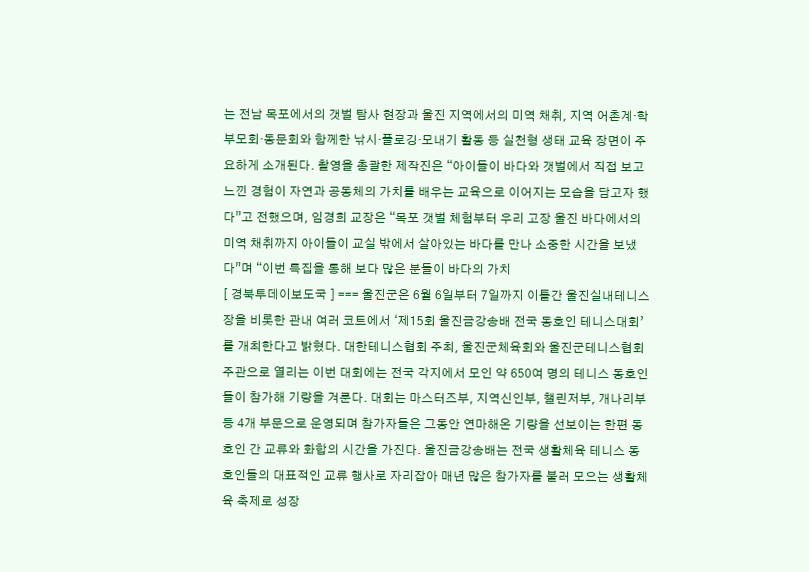는 전남 목포에서의 갯벌 탐사 현장과 울진 지역에서의 미역 채취, 지역 어촌계·학부모회·동문회와 함께한 낚시·플로깅·모내기 활동 등 실천형 생태 교육 장면이 주요하게 소개된다. 촬영을 총괄한 제작진은 “아이들이 바다와 갯벌에서 직접 보고 느낀 경험이 자연과 공동체의 가치를 배우는 교육으로 이어지는 모습을 담고자 했다”고 전했으며, 임경희 교장은 “목포 갯벌 체험부터 우리 고장 울진 바다에서의 미역 채취까지 아이들이 교실 밖에서 살아있는 바다를 만나 소중한 시간을 보냈다”며 “이번 특집을 통해 보다 많은 분들이 바다의 가치
[ 경북투데이보도국 ] === 울진군은 6월 6일부터 7일까지 이틀간 울진실내테니스장을 비롯한 관내 여러 코트에서 ‘제15회 울진금강송배 전국 동호인 테니스대회’를 개최한다고 밝혔다. 대한테니스협회 주최, 울진군체육회와 울진군테니스협회 주관으로 열리는 이번 대회에는 전국 각지에서 모인 약 650여 명의 테니스 동호인들이 참가해 기량을 겨룬다. 대회는 마스터즈부, 지역신인부, 챌린저부, 개나리부 등 4개 부문으로 운영되며 참가자들은 그동안 연마해온 기량을 선보이는 한편 동호인 간 교류와 화합의 시간을 가진다. 울진금강송배는 전국 생활체육 테니스 동호인들의 대표적인 교류 행사로 자리잡아 매년 많은 참가자를 불러 모으는 생활체육 축제로 성장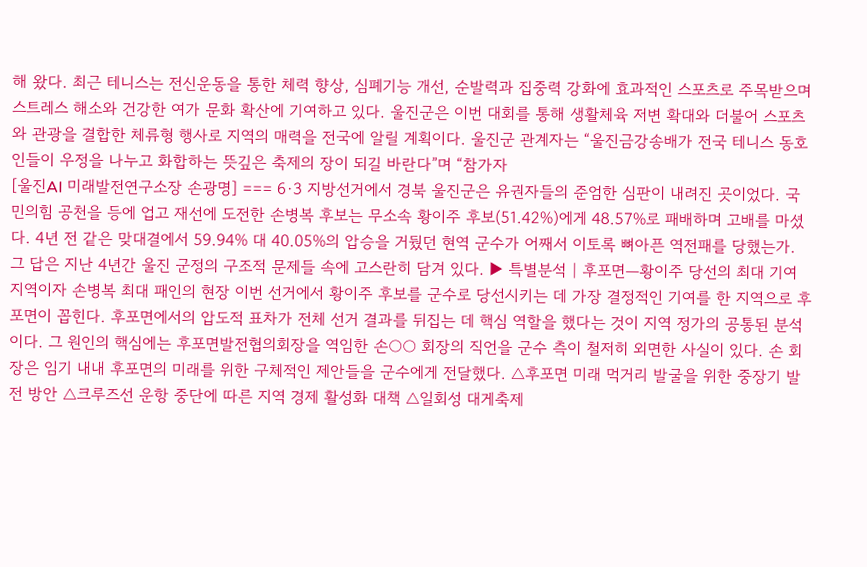해 왔다. 최근 테니스는 전신운동을 통한 체력 향상, 심폐기능 개선, 순발력과 집중력 강화에 효과적인 스포츠로 주목받으며 스트레스 해소와 건강한 여가 문화 확산에 기여하고 있다. 울진군은 이번 대회를 통해 생활체육 저변 확대와 더불어 스포츠와 관광을 결합한 체류형 행사로 지역의 매력을 전국에 알릴 계획이다. 울진군 관계자는 “울진금강송배가 전국 테니스 동호인들이 우정을 나누고 화합하는 뜻깊은 축제의 장이 되길 바란다”며 “참가자
[울진AI 미래발전연구소장 손광명] === 6·3 지방선거에서 경북 울진군은 유권자들의 준엄한 심판이 내려진 곳이었다. 국민의힘 공천을 등에 업고 재선에 도전한 손병복 후보는 무소속 황이주 후보(51.42%)에게 48.57%로 패배하며 고배를 마셨다. 4년 전 같은 맞대결에서 59.94% 대 40.05%의 압승을 거뒀던 현역 군수가 어째서 이토록 뼈아픈 역전패를 당했는가. 그 답은 지난 4년간 울진 군정의 구조적 문제들 속에 고스란히 담겨 있다. ▶ 특별분석 | 후포면—황이주 당선의 최대 기여 지역이자 손병복 최대 패인의 현장 이번 선거에서 황이주 후보를 군수로 당선시키는 데 가장 결정적인 기여를 한 지역으로 후포면이 꼽힌다. 후포면에서의 압도적 표차가 전체 선거 결과를 뒤집는 데 핵심 역할을 했다는 것이 지역 정가의 공통된 분석이다. 그 원인의 핵심에는 후포면발전협의회장을 역임한 손○○ 회장의 직언을 군수 측이 철저히 외면한 사실이 있다. 손 회장은 임기 내내 후포면의 미래를 위한 구체적인 제안들을 군수에게 전달했다. △후포면 미래 먹거리 발굴을 위한 중장기 발전 방안 △크루즈선 운항 중단에 따른 지역 경제 활성화 대책 △일회성 대게축제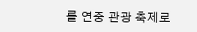를 연중 관광 축제로